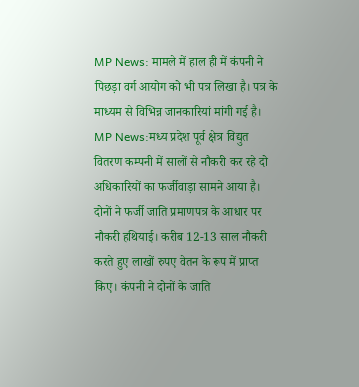MP News: मामले में हाल ही में कंपनी ने पिछड़ा वर्ग आयोग को भी पत्र लिखा है। पत्र के माध्यम से विभिन्न जानकारियां मांगी गई है।
MP News:मध्य प्रदेश पूर्व क्षेत्र विद्युत वितरण कम्पनी में सालों से नौकरी कर रहे दो अधिकारियों का फर्जीवाड़ा सामने आया है। दोनों ने फर्जी जाति प्रमाणपत्र के आधार पर नौकरी हथियाई। करीब 12-13 साल नौकरी करते हुए लाखों रुपए वेतन के रूप में प्राप्त किए। कंपनी ने दोनों के जाति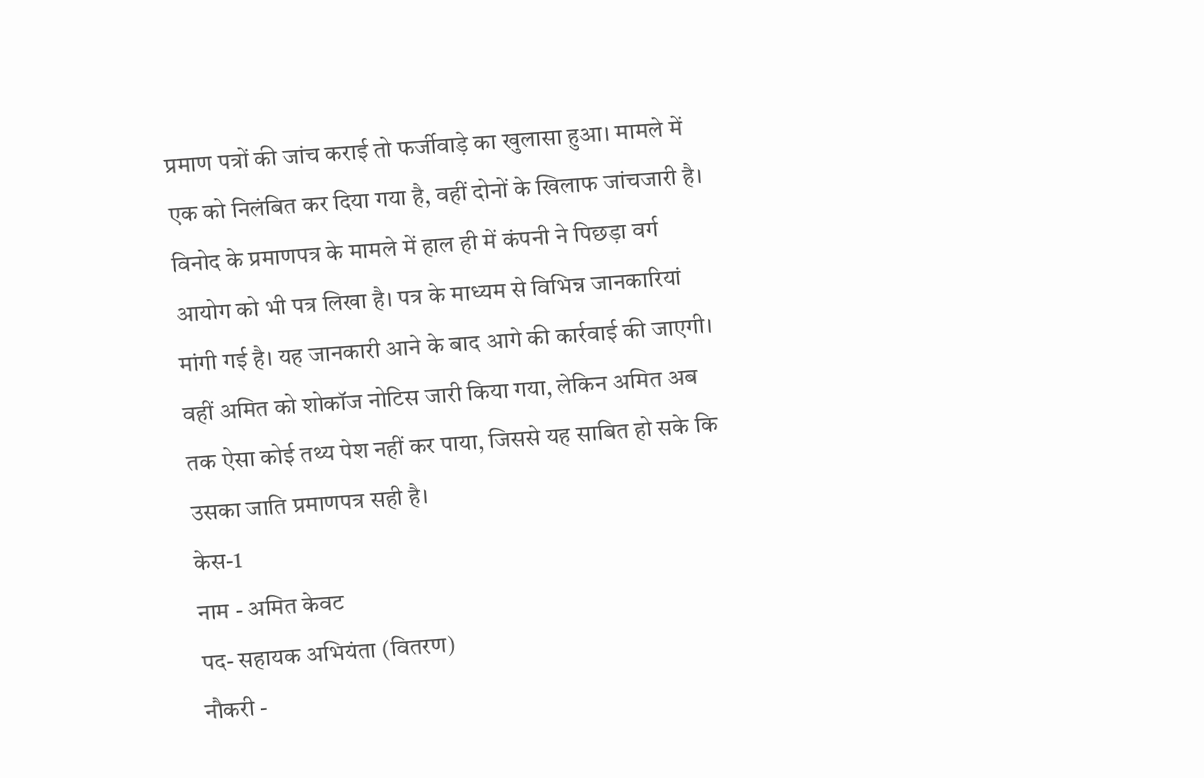प्रमाण पत्रों की जांच कराई तो फर्जीवाड़े का खुलासा हुआ। मामले में एक को निलंबित कर दिया गया है, वहीं दोनों के खिलाफ जांचजारी है।
विनोद के प्रमाणपत्र के मामले में हाल ही में कंपनी ने पिछड़ा वर्ग आयोग को भी पत्र लिखा है। पत्र के माध्यम से विभिन्न जानकारियां मांगी गई है। यह जानकारी आने के बाद आगे की कार्रवाई की जाएगी। वहीं अमित को शोकॉज नोटिस जारी किया गया, लेकिन अमित अब तक ऐसा कोई तथ्य पेश नहीं कर पाया, जिससे यह साबित हो सके कि उसका जाति प्रमाणपत्र सही है।
केस-1
नाम - अमित केवट
पद- सहायक अभियंता (वितरण)
नौकरी -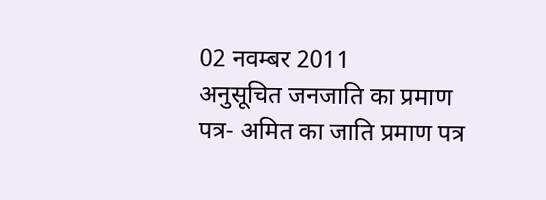02 नवम्बर 2011
अनुसूचित जनजाति का प्रमाण पत्र- अमित का जाति प्रमाण पत्र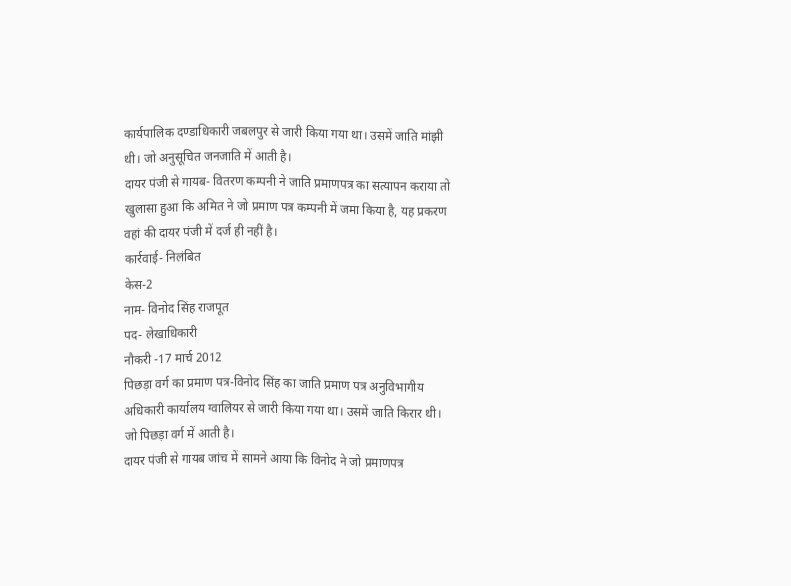कार्यपालिक दण्डाधिकारी जबलपुर से जारी किया गया था। उसमें जाति मांझी थी। जो अनुसूचित जनजाति में आती है।
दायर पंजी से गायब- वितरण कम्पनी ने जाति प्रमाणपत्र का सत्यापन कराया तो खुलासा हुआ कि अमित ने जो प्रमाण पत्र कम्पनी में जमा किया है, यह प्रकरण वहां की दायर पंजी में दर्ज ही नहीं है।
कार्रवाई- निलंबित
केस-2
नाम- विनोद सिंह राजपूत
पद- लेखाधिकारी
नौकरी -17 मार्च 2012
पिछड़ा वर्ग का प्रमाण पत्र-विनोद सिंह का जाति प्रमाण पत्र अनुविभागीय अधिकारी कार्यालय ग्वालियर से जारी किया गया था। उसमें जाति किरार थी। जो पिछड़ा वर्ग में आती है।
दायर पंजी से गायब जांच में सामने आया कि विनोद ने जो प्रमाणपत्र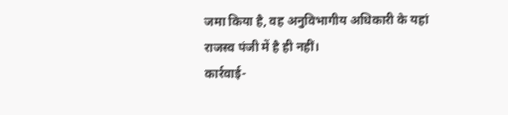जमा किया है, वह अनुविभागीय अधिकारी के यहां राजस्व पंजी में है ही नहीं।
कार्रवाई-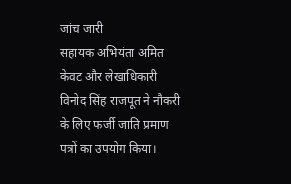जांच जारी
सहायक अभियंता अमित केवट और लेखाधिकारी विनोद सिंह राजपूत ने नौकरी के लिए फर्जी जाति प्रमाण पत्रों का उपयोग किया।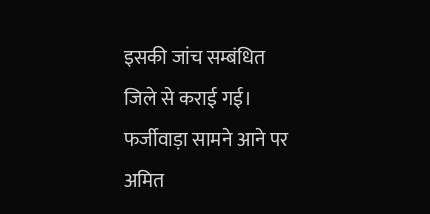इसकी जांच सम्बंधित जिले से कराई गई। फर्जीवाड़ा सामने आने पर अमित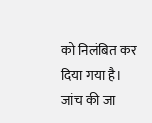को निलंबित कर दिया गया है। जांच की जा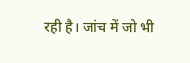रही है। जांच में जो भी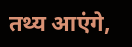तथ्य आएंगे,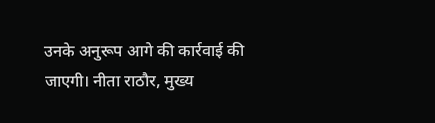उनके अनुरूप आगे की कार्रवाई की जाएगी। नीता राठौर, मुख्य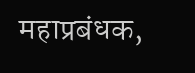महाप्रबंधक,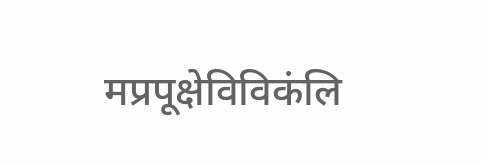मप्रपूक्षेविविकंलि